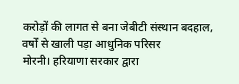करोड़ों की लागत से बना जेबीटी संस्थान बदहाल, वर्षों से खाली पड़ा आधुनिक परिसर
मोरनी। हरियाणा सरकार द्वारा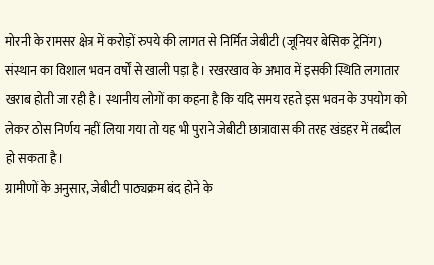मोरनी के रामसर क्षेत्र में करोड़ों रुपये की लागत से निर्मित जेबीटी (जूनियर बेसिक ट्रेनिंग) संस्थान का विशाल भवन वर्षों से खाली पड़ा है। रखरखाव के अभाव में इसकी स्थिति लगातार खराब होती जा रही है। स्थानीय लोगों का कहना है कि यदि समय रहते इस भवन के उपयोग को लेकर ठोस निर्णय नहीं लिया गया तो यह भी पुराने जेबीटी छात्रावास की तरह खंडहर में तब्दील हो सकता है।
ग्रामीणों के अनुसार, जेबीटी पाठ्यक्रम बंद होने के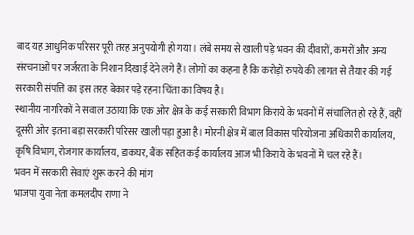बाद यह आधुनिक परिसर पूरी तरह अनुपयोगी हो गया। लंबे समय से खाली पड़े भवन की दीवारों, कमरों और अन्य संरचनाओं पर जर्जरता के निशान दिखाई देने लगे हैं। लोगों का कहना है कि करोड़ों रुपये की लागत से तैयार की गई सरकारी संपत्ति का इस तरह बेकार पड़े रहना चिंता का विषय है।
स्थानीय नागरिकों ने सवाल उठाया कि एक ओर क्षेत्र के कई सरकारी विभाग किराये के भवनों में संचालित हो रहे हैं, वहीं दूसरी ओर इतना बड़ा सरकारी परिसर खाली पड़ा हुआ है। मोरनी क्षेत्र में बाल विकास परियोजना अधिकारी कार्यालय, कृषि विभाग, रोजगार कार्यालय, डाकघर, बैंक सहित कई कार्यालय आज भी किराये के भवनों में चल रहे हैं।
भवन में सरकारी सेवाएं शुरू करने की मांग
भाजपा युवा नेता कमलदीप राणा ने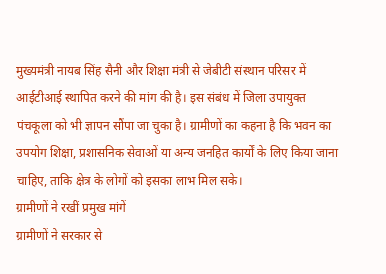मुख्यमंत्री नायब सिंह सैनी और शिक्षा मंत्री से जेबीटी संस्थान परिसर में आईटीआई स्थापित करने की मांग की है। इस संबंध में जिला उपायुक्त पंचकूला को भी ज्ञापन सौंपा जा चुका है। ग्रामीणों का कहना है कि भवन का उपयोग शिक्षा, प्रशासनिक सेवाओं या अन्य जनहित कार्यों के लिए किया जाना चाहिए, ताकि क्षेत्र के लोगों को इसका लाभ मिल सके।
ग्रामीणों ने रखीं प्रमुख मांगें
ग्रामीणों ने सरकार से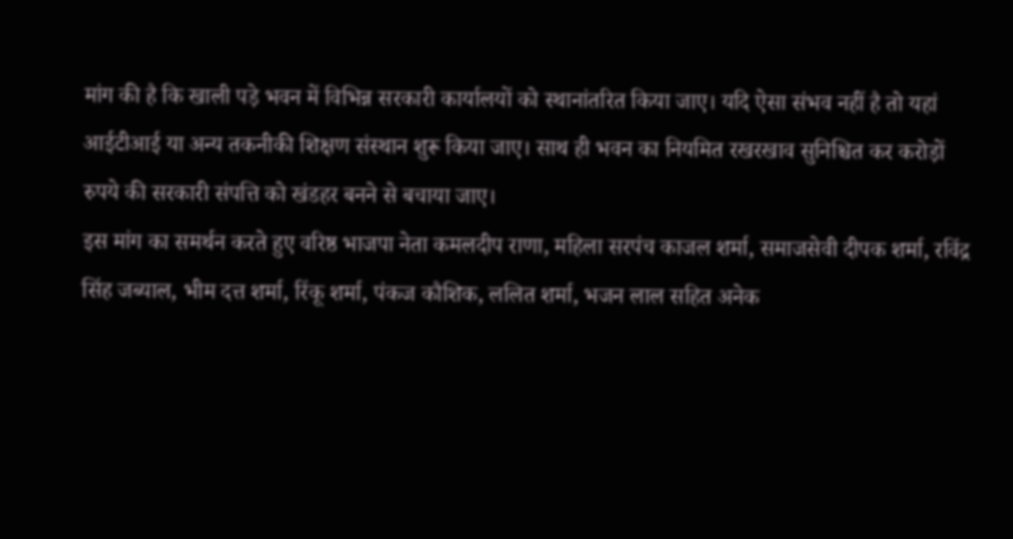मांग की है कि खाली पड़े भवन में विभिन्न सरकारी कार्यालयों को स्थानांतरित किया जाए। यदि ऐसा संभव नहीं है तो यहां आईटीआई या अन्य तकनीकी शिक्षण संस्थान शुरू किया जाए। साथ ही भवन का नियमित रखरखाव सुनिश्चित कर करोड़ों रुपये की सरकारी संपत्ति को खंडहर बनने से बचाया जाए।
इस मांग का समर्थन करते हुए वरिष्ठ भाजपा नेता कमलदीप राणा, महिला सरपंच काजल शर्मा, समाजसेवी दीपक शर्मा, रविंद्र सिंह जब्याल, भीम दत्त शर्मा, रिंकू शर्मा, पंकज कौशिक, ललित शर्मा, भजन लाल सहित अनेक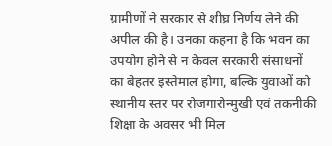ग्रामीणों ने सरकार से शीघ्र निर्णय लेने की अपील की है। उनका कहना है कि भवन का उपयोग होने से न केवल सरकारी संसाधनों का बेहतर इस्तेमाल होगा, बल्कि युवाओं को स्थानीय स्तर पर रोजगारोन्मुखी एवं तकनीकी शिक्षा के अवसर भी मिल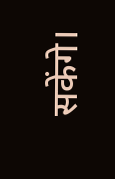सकेंगे।